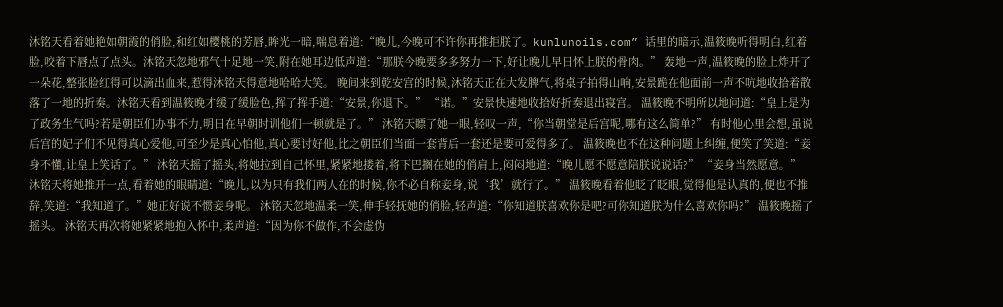沐铭天看着她艳如朝霞的俏脸,和红如樱桃的芳唇,眸光一暗,喘息着道:“晚儿,今晚可不许你再推拒朕了。kunlunoils.com” 话里的暗示,温筱晚听得明白,红着脸,咬着下唇点了点头。沐铭天忽地邪气十足地一笑,附在她耳边低声道:“那朕今晚要多多努力一下,好让晚儿早日怀上朕的骨肉。” 轰地一声,温筱晚的脸上炸开了一朵花,整张脸红得可以滴出血来,惹得沐铭天得意地哈哈大笑。 晚间来到乾安宫的时候,沐铭天正在大发脾气,将桌子拍得山响,安景跪在他面前一声不吭地收拾着散落了一地的折奏。沐铭天看到温筱晚才缓了缓脸色,挥了挥手道:“安景,你退下。” “诺。”安景快速地收拾好折奏退出寝宫。 温筱晚不明所以地问道:“皇上是为了政务生气吗?若是朝臣们办事不力,明日在早朝时训他们一顿就是了。” 沐铭天瞟了她一眼,轻叹一声,“你当朝堂是后宫呢,哪有这么简单?” 有时他心里会想,虽说后宫的妃子们不见得真心爱他,可至少是真心怕他,真心要讨好他,比之朝臣们当面一套背后一套还是要可爱得多了。 温筱晚也不在这种问题上纠缠,便笑了笑道:“妾身不懂,让皇上笑话了。” 沐铭天摇了摇头,将她拉到自己怀里,紧紧地搂着,将下巴搁在她的俏肩上,闷闷地道:“晚儿愿不愿意陪朕说说话?” “妾身当然愿意。” 沐铭天将她推开一点,看着她的眼睛道:“晚儿,以为只有我们两人在的时候,你不必自称妾身,说‘我’就行了。” 温筱晚看着他眨了眨眼,觉得他是认真的,便也不推辞,笑道:“我知道了。”她正好说不惯妾身呢。 沐铭天忽地温柔一笑,伸手轻抚她的俏脸,轻声道:“你知道朕喜欢你是吧?可你知道朕为什么喜欢你吗?” 温筱晚摇了摇头。 沐铭天再次将她紧紧地抱入怀中,柔声道:“因为你不做作,不会虚伪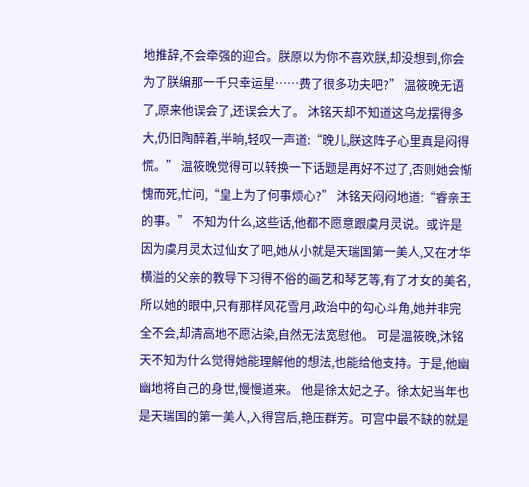地推辞,不会牵强的迎合。朕原以为你不喜欢朕,却没想到,你会为了朕编那一千只幸运星……费了很多功夫吧?” 温筱晚无语了,原来他误会了,还误会大了。 沐铭天却不知道这乌龙摆得多大,仍旧陶醉着,半晌,轻叹一声道:“晚儿,朕这阵子心里真是闷得慌。” 温筱晚觉得可以转换一下话题是再好不过了,否则她会惭愧而死,忙问,“皇上为了何事烦心?” 沐铭天闷闷地道:“睿亲王的事。” 不知为什么,这些话,他都不愿意跟虞月灵说。或许是因为虞月灵太过仙女了吧,她从小就是天瑞国第一美人,又在才华横溢的父亲的教导下习得不俗的画艺和琴艺等,有了才女的美名,所以她的眼中,只有那样风花雪月,政治中的勾心斗角,她并非完全不会,却清高地不愿沾染,自然无法宽慰他。 可是温筱晚,沐铭天不知为什么觉得她能理解他的想法,也能给他支持。于是,他幽幽地将自己的身世,慢慢道来。 他是徐太妃之子。徐太妃当年也是天瑞国的第一美人,入得宫后,艳压群芳。可宫中最不缺的就是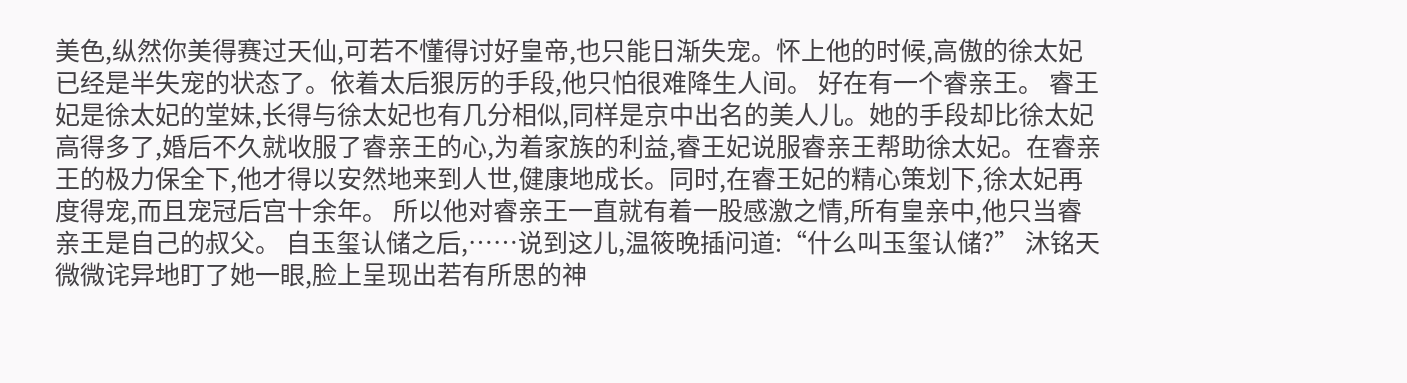美色,纵然你美得赛过天仙,可若不懂得讨好皇帝,也只能日渐失宠。怀上他的时候,高傲的徐太妃已经是半失宠的状态了。依着太后狠厉的手段,他只怕很难降生人间。 好在有一个睿亲王。 睿王妃是徐太妃的堂妹,长得与徐太妃也有几分相似,同样是京中出名的美人儿。她的手段却比徐太妃高得多了,婚后不久就收服了睿亲王的心,为着家族的利益,睿王妃说服睿亲王帮助徐太妃。在睿亲王的极力保全下,他才得以安然地来到人世,健康地成长。同时,在睿王妃的精心策划下,徐太妃再度得宠,而且宠冠后宫十余年。 所以他对睿亲王一直就有着一股感激之情,所有皇亲中,他只当睿亲王是自己的叔父。 自玉玺认储之后,……说到这儿,温筱晚插问道:“什么叫玉玺认储?” 沐铭天微微诧异地盯了她一眼,脸上呈现出若有所思的神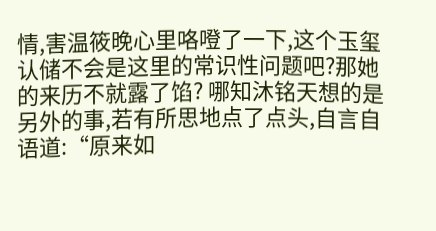情,害温筱晚心里咯噔了一下,这个玉玺认储不会是这里的常识性问题吧?那她的来历不就露了馅? 哪知沐铭天想的是另外的事,若有所思地点了点头,自言自语道:“原来如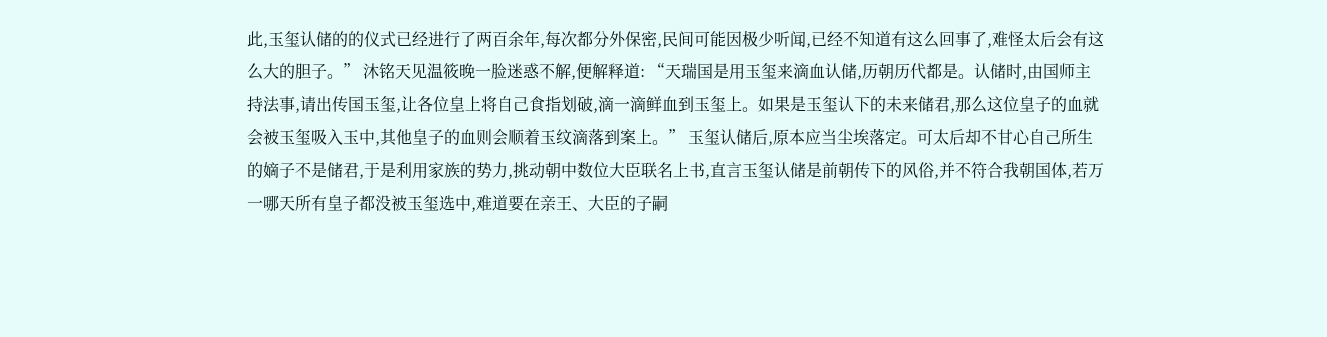此,玉玺认储的的仪式已经进行了两百余年,每次都分外保密,民间可能因极少听闻,已经不知道有这么回事了,难怪太后会有这么大的胆子。” 沐铭天见温筱晚一脸迷惑不解,便解释道: “天瑞国是用玉玺来滴血认储,历朝历代都是。认储时,由国师主持法事,请出传国玉玺,让各位皇上将自己食指划破,滴一滴鲜血到玉玺上。如果是玉玺认下的未来储君,那么这位皇子的血就会被玉玺吸入玉中,其他皇子的血则会顺着玉纹滴落到案上。” 玉玺认储后,原本应当尘埃落定。可太后却不甘心自己所生的嫡子不是储君,于是利用家族的势力,挑动朝中数位大臣联名上书,直言玉玺认储是前朝传下的风俗,并不符合我朝国体,若万一哪天所有皇子都没被玉玺选中,难道要在亲王、大臣的子嗣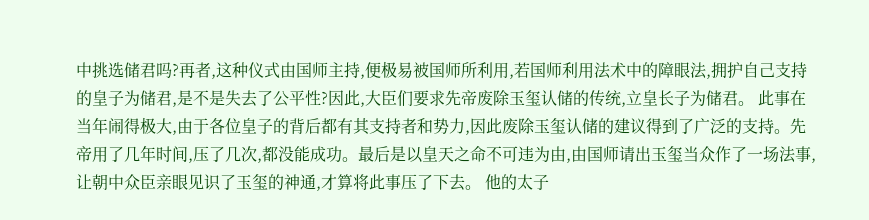中挑选储君吗?再者,这种仪式由国师主持,便极易被国师所利用,若国师利用法术中的障眼法,拥护自己支持的皇子为储君,是不是失去了公平性?因此,大臣们要求先帝废除玉玺认储的传统,立皇长子为储君。 此事在当年闹得极大,由于各位皇子的背后都有其支持者和势力,因此废除玉玺认储的建议得到了广泛的支持。先帝用了几年时间,压了几次,都没能成功。最后是以皇天之命不可违为由,由国师请出玉玺当众作了一场法事,让朝中众臣亲眼见识了玉玺的神通,才算将此事压了下去。 他的太子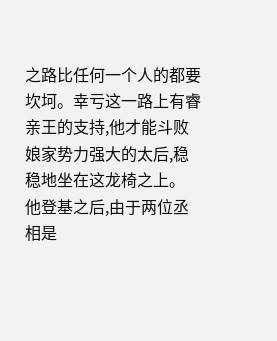之路比任何一个人的都要坎坷。幸亏这一路上有睿亲王的支持,他才能斗败娘家势力强大的太后,稳稳地坐在这龙椅之上。 他登基之后,由于两位丞相是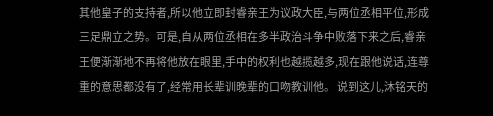其他皇子的支持者,所以他立即封睿亲王为议政大臣,与两位丞相平位,形成三足鼎立之势。可是,自从两位丞相在多半政治斗争中败落下来之后,睿亲王便渐渐地不再将他放在眼里,手中的权利也越揽越多,现在跟他说话,连尊重的意思都没有了,经常用长辈训晚辈的口吻教训他。 说到这儿,沐铭天的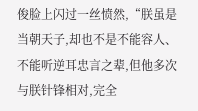俊脸上闪过一丝愤然,“朕虽是当朝天子,却也不是不能容人、不能听逆耳忠言之辈,但他多次与朕针锋相对,完全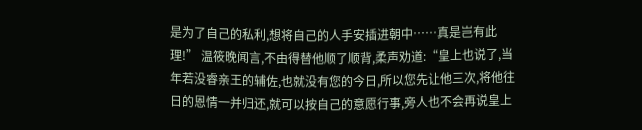是为了自己的私利,想将自己的人手安插进朝中……真是岂有此理!” 温筱晚闻言,不由得替他顺了顺背,柔声劝道:“皇上也说了,当年若没睿亲王的辅佐,也就没有您的今日,所以您先让他三次,将他往日的恩情一并归还,就可以按自己的意愿行事,旁人也不会再说皇上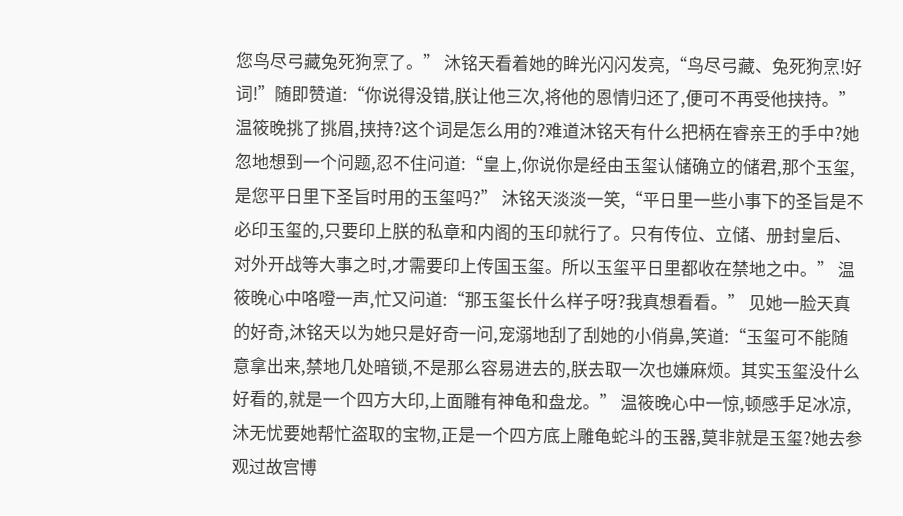您鸟尽弓藏兔死狗烹了。” 沐铭天看着她的眸光闪闪发亮,“鸟尽弓藏、兔死狗烹!好词!”随即赞道:“你说得没错,朕让他三次,将他的恩情归还了,便可不再受他挟持。” 温筱晚挑了挑眉,挟持?这个词是怎么用的?难道沐铭天有什么把柄在睿亲王的手中?她忽地想到一个问题,忍不住问道:“皇上,你说你是经由玉玺认储确立的储君,那个玉玺,是您平日里下圣旨时用的玉玺吗?” 沐铭天淡淡一笑,“平日里一些小事下的圣旨是不必印玉玺的,只要印上朕的私章和内阁的玉印就行了。只有传位、立储、册封皇后、对外开战等大事之时,才需要印上传国玉玺。所以玉玺平日里都收在禁地之中。” 温筱晚心中咯噔一声,忙又问道:“那玉玺长什么样子呀?我真想看看。” 见她一脸天真的好奇,沐铭天以为她只是好奇一问,宠溺地刮了刮她的小俏鼻,笑道:“玉玺可不能随意拿出来,禁地几处暗锁,不是那么容易进去的,朕去取一次也嫌麻烦。其实玉玺没什么好看的,就是一个四方大印,上面雕有神龟和盘龙。” 温筱晚心中一惊,顿感手足冰凉,沐无忧要她帮忙盗取的宝物,正是一个四方底上雕龟蛇斗的玉器,莫非就是玉玺?她去参观过故宫博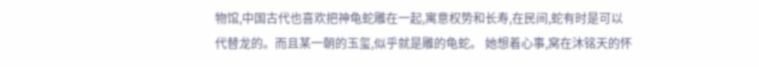物馆,中国古代也喜欢把神龟蛇雕在一起,寓意权势和长寿,在民间,蛇有时是可以代替龙的。而且某一朝的玉玺,似乎就是雕的龟蛇。 她想着心事,窝在沐铭天的怀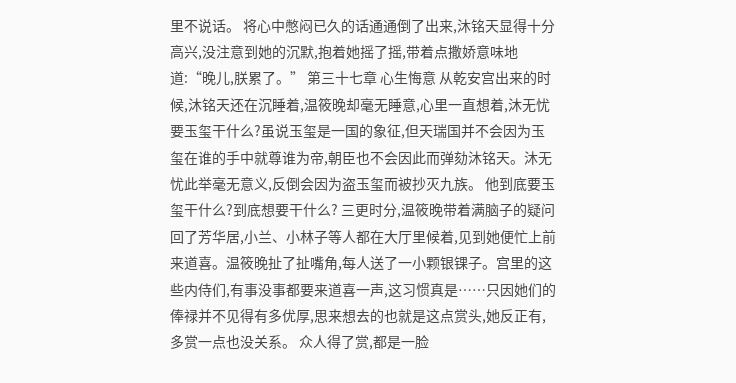里不说话。 将心中憋闷已久的话通通倒了出来,沐铭天显得十分高兴,没注意到她的沉默,抱着她摇了摇,带着点撒娇意味地道:“晚儿,朕累了。” 第三十七章 心生悔意 从乾安宫出来的时候,沐铭天还在沉睡着,温筱晚却毫无睡意,心里一直想着,沐无忧要玉玺干什么?虽说玉玺是一国的象征,但天瑞国并不会因为玉玺在谁的手中就尊谁为帝,朝臣也不会因此而弹劾沐铭天。沐无忧此举毫无意义,反倒会因为盗玉玺而被抄灭九族。 他到底要玉玺干什么?到底想要干什么? 三更时分,温筱晚带着满脑子的疑问回了芳华居,小兰、小林子等人都在大厅里候着,见到她便忙上前来道喜。温筱晚扯了扯嘴角,每人送了一小颗银锞子。宫里的这些内侍们,有事没事都要来道喜一声,这习惯真是……只因她们的俸禄并不见得有多优厚,思来想去的也就是这点赏头,她反正有,多赏一点也没关系。 众人得了赏,都是一脸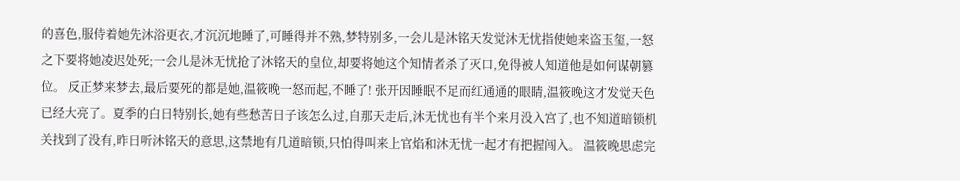的喜色,服侍着她先沐浴更衣,才沉沉地睡了,可睡得并不熟,梦特别多,一会儿是沐铭天发觉沐无忧指使她来盗玉玺,一怒之下要将她凌迟处死;一会儿是沐无忧抢了沐铭天的皇位,却要将她这个知情者杀了灭口,免得被人知道他是如何谋朝篡位。 反正梦来梦去,最后要死的都是她,温筱晚一怒而起,不睡了! 张开因睡眠不足而红通通的眼睛,温筱晚这才发觉天色已经大亮了。夏季的白日特别长,她有些愁苦日子该怎么过,自那天走后,沐无忧也有半个来月没入宫了,也不知道暗锁机关找到了没有,昨日听沐铭天的意思,这禁地有几道暗锁,只怕得叫来上官焰和沐无忧一起才有把握闯入。 温筱晚思虑完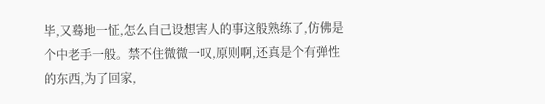毕,又蓦地一怔,怎么自己设想害人的事这般熟练了,仿佛是个中老手一般。禁不住微微一叹,原则啊,还真是个有弹性的东西,为了回家,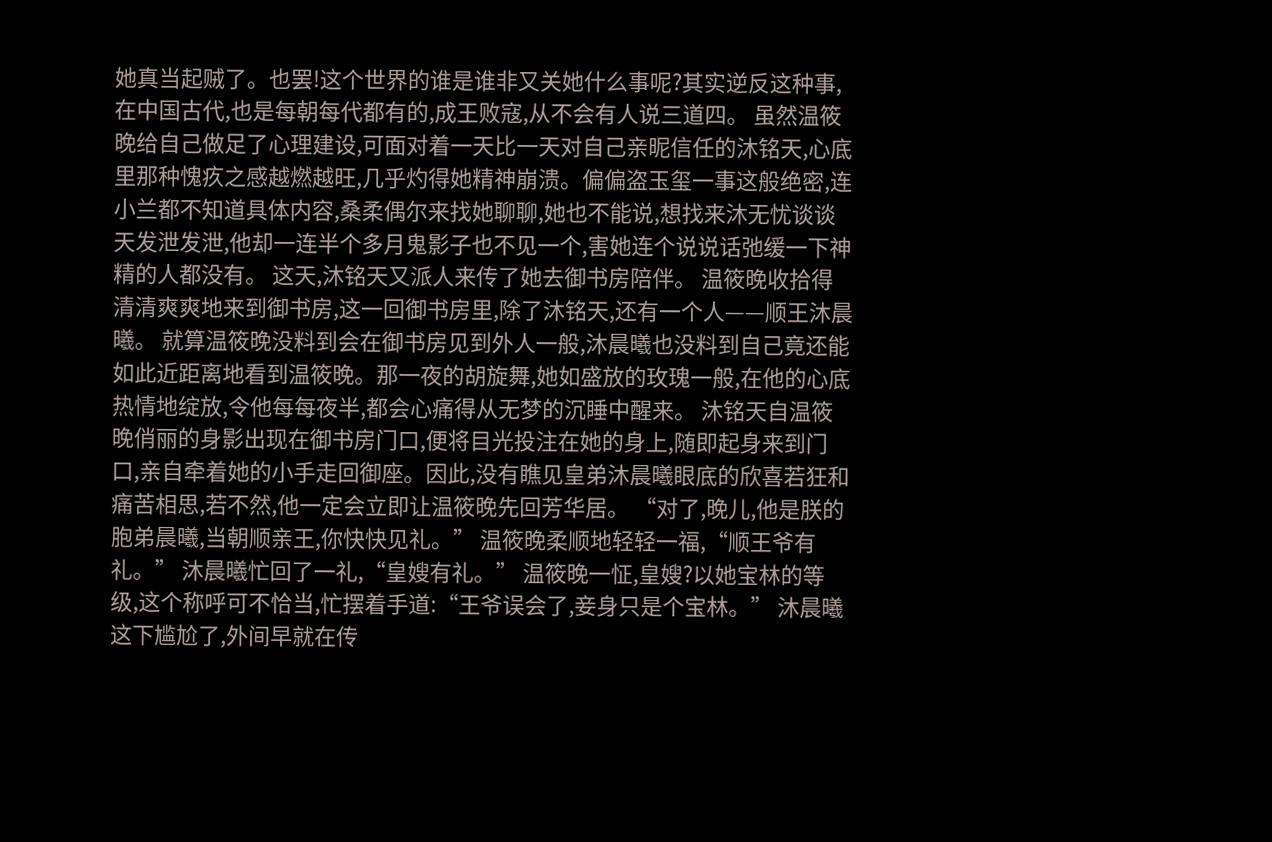她真当起贼了。也罢!这个世界的谁是谁非又关她什么事呢?其实逆反这种事,在中国古代,也是每朝每代都有的,成王败寇,从不会有人说三道四。 虽然温筱晚给自己做足了心理建设,可面对着一天比一天对自己亲昵信任的沐铭天,心底里那种愧疚之感越燃越旺,几乎灼得她精神崩溃。偏偏盗玉玺一事这般绝密,连小兰都不知道具体内容,桑柔偶尔来找她聊聊,她也不能说,想找来沐无忧谈谈天发泄发泄,他却一连半个多月鬼影子也不见一个,害她连个说说话弛缓一下神精的人都没有。 这天,沐铭天又派人来传了她去御书房陪伴。 温筱晚收拾得清清爽爽地来到御书房,这一回御书房里,除了沐铭天,还有一个人——顺王沐晨曦。 就算温筱晚没料到会在御书房见到外人一般,沐晨曦也没料到自己竟还能如此近距离地看到温筱晚。那一夜的胡旋舞,她如盛放的玫瑰一般,在他的心底热情地绽放,令他每每夜半,都会心痛得从无梦的沉睡中醒来。 沐铭天自温筱晚俏丽的身影出现在御书房门口,便将目光投注在她的身上,随即起身来到门口,亲自牵着她的小手走回御座。因此,没有瞧见皇弟沐晨曦眼底的欣喜若狂和痛苦相思,若不然,他一定会立即让温筱晚先回芳华居。 “对了,晚儿,他是朕的胞弟晨曦,当朝顺亲王,你快快见礼。” 温筱晚柔顺地轻轻一福,“顺王爷有礼。” 沐晨曦忙回了一礼,“皇嫂有礼。” 温筱晚一怔,皇嫂?以她宝林的等级,这个称呼可不恰当,忙摆着手道:“王爷误会了,妾身只是个宝林。” 沐晨曦这下尴尬了,外间早就在传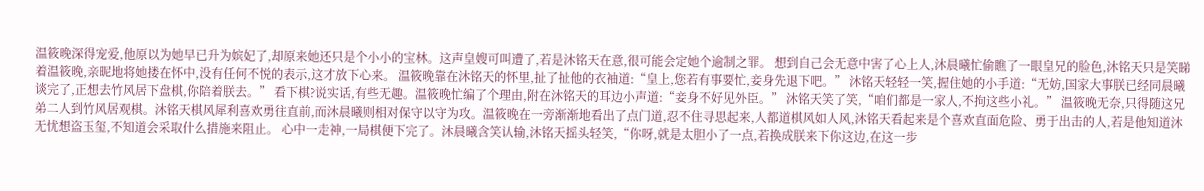温筱晚深得宠爱,他原以为她早已升为嫔妃了,却原来她还只是个小小的宝林。这声皇嫂可叫遭了,若是沐铭天在意,很可能会定她个逾制之罪。 想到自己会无意中害了心上人,沐晨曦忙偷瞧了一眼皇兄的脸色,沐铭天只是笑睇着温筱晚,亲昵地将她搂在怀中,没有任何不悦的表示,这才放下心来。 温筱晚靠在沐铭天的怀里,扯了扯他的衣袖道:“皇上,您若有事要忙,妾身先退下吧。” 沐铭天轻轻一笑,握住她的小手道:“无妨,国家大事朕已经同晨曦谈完了,正想去竹风居下盘棋,你陪着朕去。” 看下棋?说实话,有些无趣。温筱晚忙编了个理由,附在沐铭天的耳边小声道:“妾身不好见外臣。” 沐铭天笑了笑,“咱们都是一家人,不拘这些小礼。” 温筱晚无奈,只得随这兄弟二人到竹风居观棋。沐铭天棋风犀利喜欢勇往直前,而沐晨曦则相对保守以守为攻。温筱晚在一旁渐渐地看出了点门道,忍不住寻思起来,人都道棋风如人风,沐铭天看起来是个喜欢直面危险、勇于出击的人,若是他知道沐无忧想盗玉玺,不知道会采取什么措施来阻止。 心中一走神,一局棋便下完了。沐晨曦含笑认输,沐铭天摇头轻笑,“你呀,就是太胆小了一点,若换成朕来下你这边,在这一步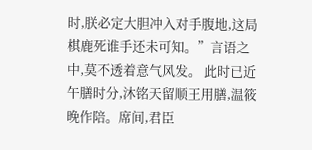时,朕必定大胆冲入对手腹地,这局棋鹿死谁手还未可知。”言语之中,莫不透着意气风发。 此时已近午膳时分,沐铭天留顺王用膳,温筱晚作陪。席间,君臣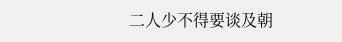二人少不得要谈及朝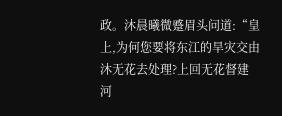政。沐晨曦微蹙眉头问道:“皇上,为何您要将东江的旱灾交由沐无花去处理?上回无花督建河